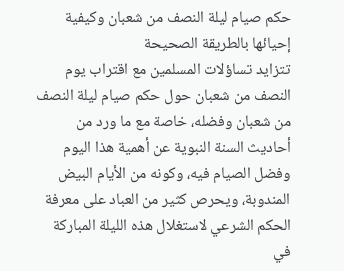حكم صيام ليلة النصف من شعبان وكيفية إحيائها بالطريقة الصحيحة
تتزايد تساؤلات المسلمين مع اقتراب يوم النصف من شعبان حول حكم صيام ليلة النصف من شعبان وفضله، خاصة مع ما ورد من أحاديث السنة النبوية عن أهمية هذا اليوم وفضل الصيام فيه، وكونه من الأيام البيض المندوبة، ويحرص كثير من العباد على معرفة الحكم الشرعي لاستغلال هذه الليلة المباركة في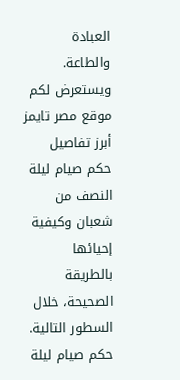العبادة والطاعة.
ويستعرض لكم موقع مصر تايمز أبرز تفاصيل حكم صيام ليلة النصف من شعبان وكيفية إحيائها بالطريقة الصحيحة، خلال السطور التالية.
حكم صيام ليلة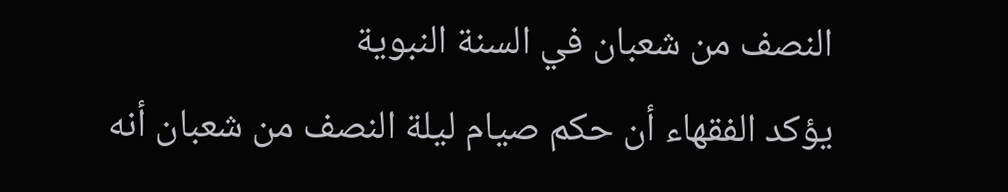النصف من شعبان في السنة النبوية
يؤكد الفقهاء أن حكم صيام ليلة النصف من شعبان أنه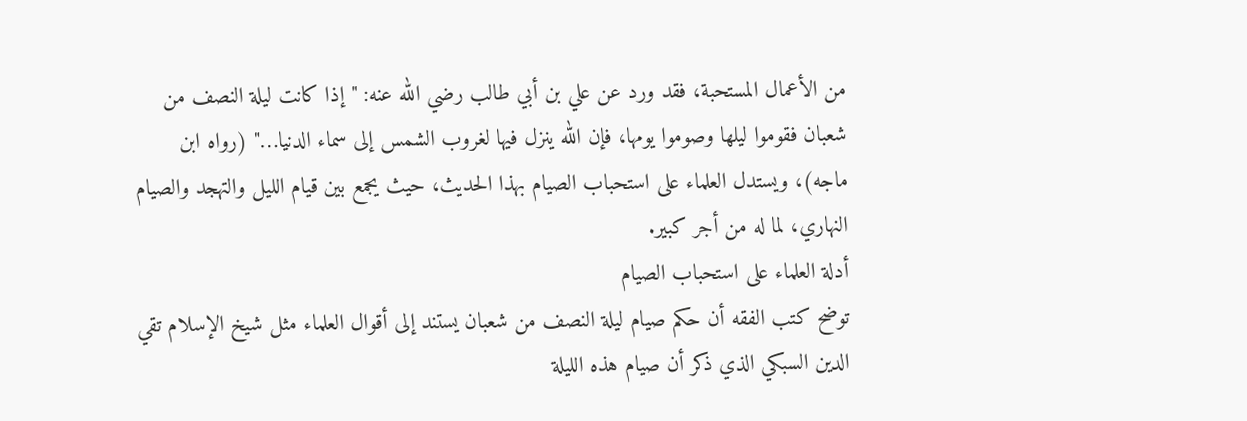من الأعمال المستحبة، فقد ورد عن علي بن أبي طالب رضي الله عنه: "إذا كانت ليلة النصف من شعبان فقوموا ليلها وصوموا يومها، فإن الله ينزل فيها لغروب الشمس إلى سماء الدنيا…" (رواه ابن ماجه)، ويستدل العلماء على استحباب الصيام بهذا الحديث، حيث يجمع بين قيام الليل والتهجد والصيام النهاري، لما له من أجر كبير.
أدلة العلماء على استحباب الصيام
توضح كتب الفقه أن حكم صيام ليلة النصف من شعبان يستند إلى أقوال العلماء مثل شيخ الإسلام تقي الدين السبكي الذي ذكر أن صيام هذه الليلة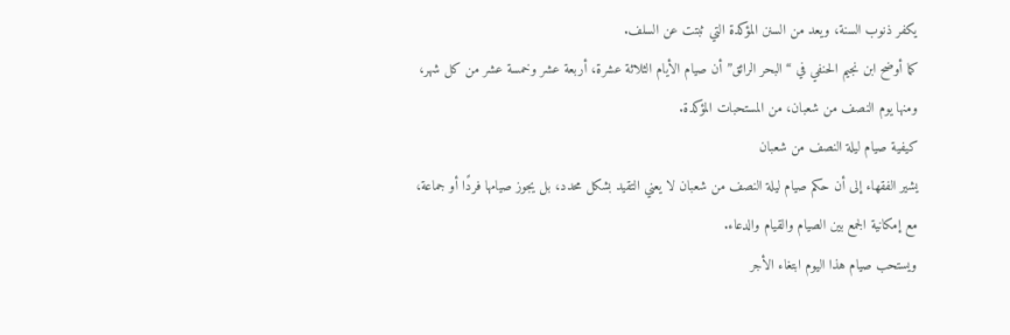يكفر ذنوب السنة، ويعد من السنن المؤكدة التي ثبتت عن السلف.
كما أوضح ابن نجيم الحنفي في “البحر الرائق” أن صيام الأيام الثلاثة عشرة، أربعة عشر وخمسة عشر من كل شهر، ومنها يوم النصف من شعبان، من المستحبات المؤكدة.
كيفية صيام ليلة النصف من شعبان
يشير الفقهاء إلى أن حكم صيام ليلة النصف من شعبان لا يعني التقيد بشكل محدد، بل يجوز صيامها فردًا أو جماعة، مع إمكانية الجمع بين الصيام والقيام والدعاء.
ويستحب صيام هذا اليوم ابتغاء الأجر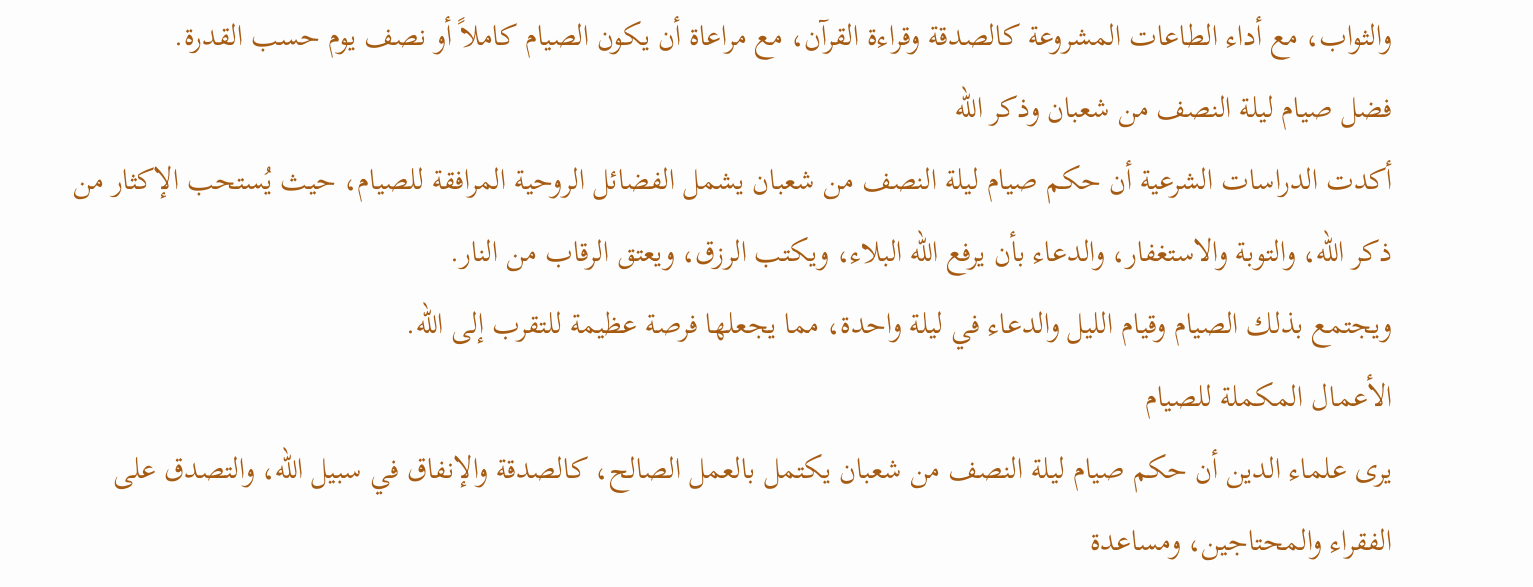والثواب، مع أداء الطاعات المشروعة كالصدقة وقراءة القرآن، مع مراعاة أن يكون الصيام كاملاً أو نصف يوم حسب القدرة.
فضل صيام ليلة النصف من شعبان وذكر الله
أكدت الدراسات الشرعية أن حكم صيام ليلة النصف من شعبان يشمل الفضائل الروحية المرافقة للصيام، حيث يُستحب الإكثار من ذكر الله، والتوبة والاستغفار، والدعاء بأن يرفع الله البلاء، ويكتب الرزق، ويعتق الرقاب من النار.
ويجتمع بذلك الصيام وقيام الليل والدعاء في ليلة واحدة، مما يجعلها فرصة عظيمة للتقرب إلى الله.
الأعمال المكملة للصيام
يرى علماء الدين أن حكم صيام ليلة النصف من شعبان يكتمل بالعمل الصالح، كالصدقة والإنفاق في سبيل الله، والتصدق على الفقراء والمحتاجين، ومساعدة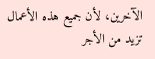الآخرين، لأن جميع هذه الأعمال تزيد من الأجر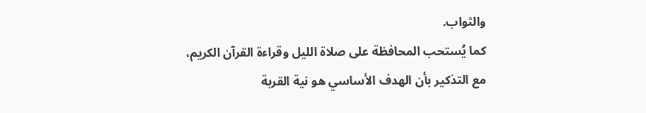والثواب.
كما يُستحب المحافظة على صلاة الليل وقراءة القرآن الكريم، مع التذكير بأن الهدف الأساسي هو نية القربة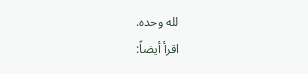لله وحده.
اقرأ أيضاً: